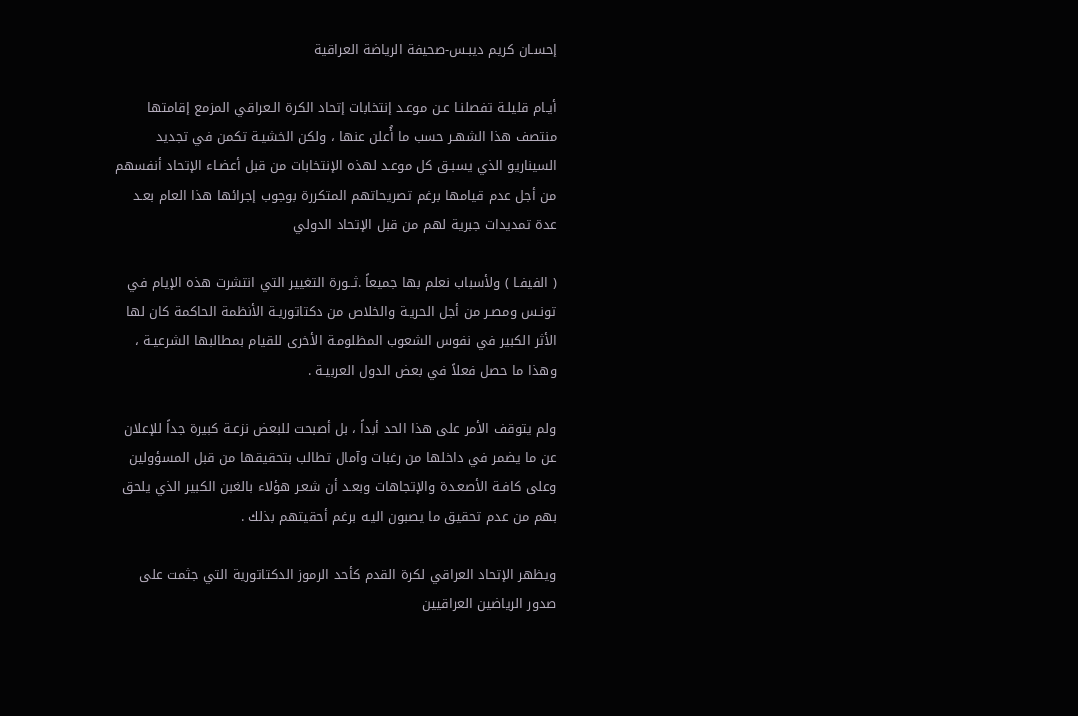إحسـان كريم ديبـس-صحيفة الرياضة العراقية

أيـام قليلـة تفصلنـا عـن موعـد إنتخابات إتحاد الكرة الـعراقي المزمع إقامتها منتصف هذا الشهـر حسب ما أُعلن عنها ، ولكن الخشيـة تكمن في تجديد السيناريو الذي يسبـق كل موعـد لهذه الإنتخابات من قبل أعضـاء الإتحاد أنفسهم من أجل عدم قيامها برغم تصريحاتهم المتكررة بوجوب إجرائها هذا العام بعـد عدة تمديدات جبرية لهم من قبل الإتحاد الدولي

( الفيفـا ) ولأسباب نعلم بها جميعاً .ثــورة التغيير التي انتشرت هذه الإيام في تونـس ومصـر من أجل الحريـة والخلاص من دكتاتوريـة الأنظمة الحاكمة كان لها الأثر الكبير في نفوس الشعوب المظلومـة الأخرى للقيام بمطالبها الشرعيـة ، وهذا ما حصل فعلاً في بعض الدول العربيـة .

ولم يتوقف الأمر على هذا الحد أبداً ، بل أصبحت للبعض نزعـة كبيرة جداً للإعلان عن ما يضمر في داخلها من رغبات وآمال تطالب بتحقيقها من قبل المسؤولين وعلى كافـة الأصعـدة والإتجاهات وبعـد أن شعـر هؤلاء بالغبن الكبير الذي يلحق بهم من عدم تحقيق ما يصبون اليـه برغم أحقيتهم بذلك .

ويظهر الإتحاد العراقي لكرة القدم كأحد الرموز الدكتاتورية التي جثمت على صدور الرياضين العراقيين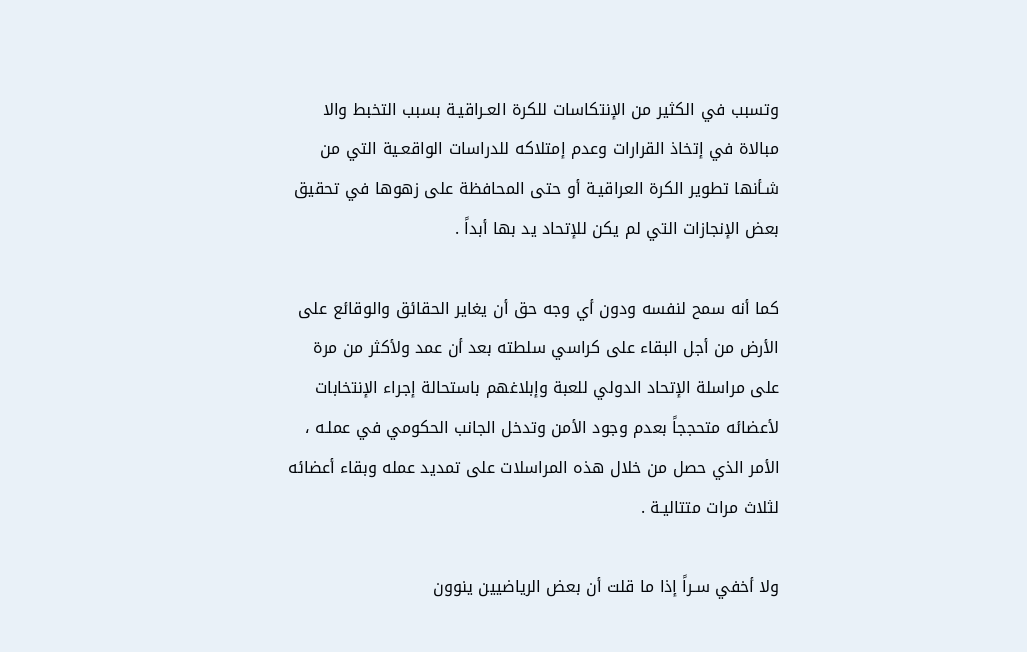وتسبب في الكثير من الإنتكاسات للكرة العـراقيـة بسبب التخبط والا مبالاة في إتخاذ القرارات وعدم إمتلاكه للدراسات الواقعـية التي من شـأنها تطوير الكرة العراقيـة أو حتى المحافظة على زهوها في تحقيق بعض الإنجازات التي لم يكن للإتحاد يد بها أبداً .

كما أنه سمح لنفسه ودون أي وجه حق أن يغاير الحقائق والوقائع على الأرض من أجل البقاء على كراسي سلطته بعد أن عمد ولأكثر من مرة على مراسلة الإتحاد الدولي للعبة وإبلاغهم باستحالة إجراء الإنتخابات لأعضائه متحججاً بعدم وجود الأمن وتدخل الجانب الحكومي في عملـه ، الأمر الذي حصل من خلال هذه المراسلات على تمديد عمله وبقاء أعضائه لثلاث مرات متتاليـة .

ولا أخفي سـراً إذا ما قلت أن بعض الرياضيين ينوون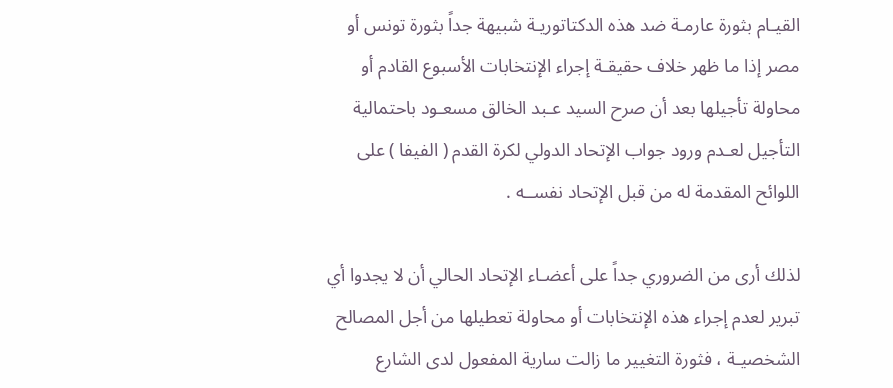القيـام بثورة عارمـة ضد هذه الدكتاتوريـة شبيهة جداً بثورة تونس أو مصر إذا ما ظهر خلاف حقيقـة إجراء الإنتخابات الأسبوع القادم أو محاولة تأجيلها بعد أن صرح السيد عـبد الخالق مسعـود باحتمالية التأجيل لعـدم ورود جواب الإتحاد الدولي لكرة القدم ( الفيفا ) على اللوائح المقدمة له من قبل الإتحاد نفســه .

لذلك أرى من الضروري جداً على أعضـاء الإتحاد الحالي أن لا يجدوا أي تبرير لعدم إجراء هذه الإنتخابات أو محاولة تعطيلها من أجل المصالح الشخصيـة ، فثورة التغيير ما زالت سارية المفعول لدى الشارع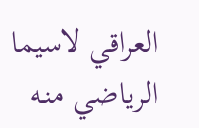العراقي لاسيما الرياضي منـه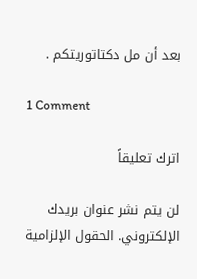بعد أن مل دكتاتوريتكم .

1 Comment

اترك تعليقاً

لن يتم نشر عنوان بريدك الإلكتروني. الحقول الإلزامية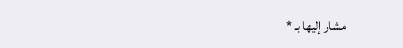مشار إليها بـ *